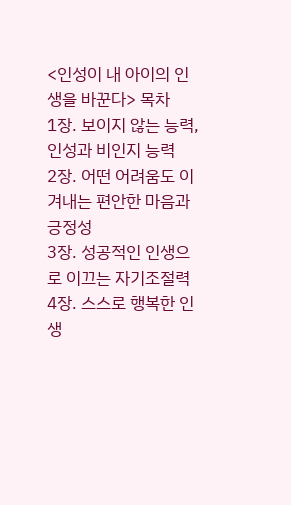<인성이 내 아이의 인생을 바꾼다> 목차
1장. 보이지 않는 능력,인성과 비인지 능력
2장. 어떤 어려움도 이겨내는 편안한 마음과 긍정성
3장. 성공적인 인생으로 이끄는 자기조절력
4장. 스스로 행복한 인생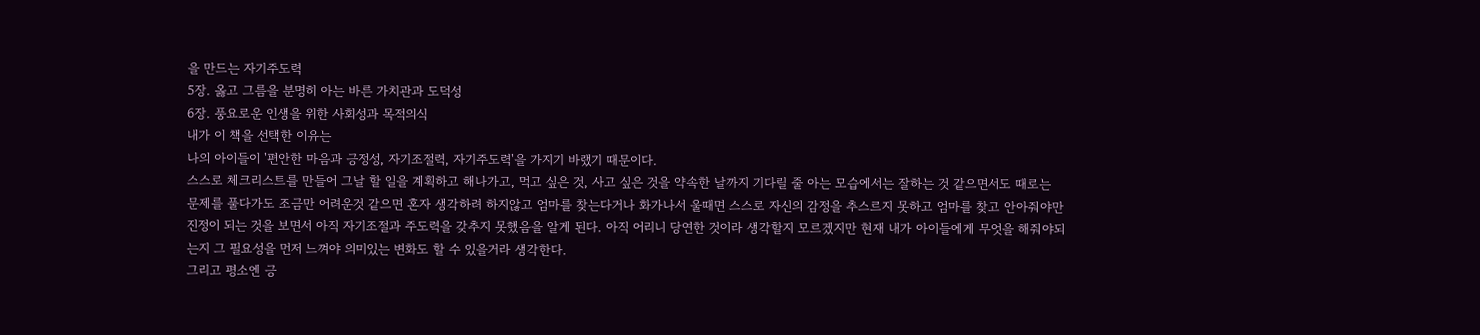을 만드는 자기주도력
5장. 옳고 그름을 분명히 아는 바른 가치관과 도덕성
6장. 풍요로운 인생을 위한 사회성과 목적의식
내가 이 책을 선택한 이유는
나의 아이들이 '편안한 마음과 긍정성, 자기조절력, 자기주도력'을 가지기 바랬기 때문이다.
스스로 체크리스트를 만들어 그날 할 일을 계획하고 해나가고, 먹고 싶은 것, 사고 싶은 것을 약속한 날까지 기다릴 줄 아는 모습에서는 잘하는 것 같으면서도 때로는 문제를 풀다가도 조금만 어려운것 같으면 혼자 생각하려 하지않고 엄마를 찾는다거나 화가나서 울때면 스스로 자신의 감정을 추스르지 못하고 엄마를 찾고 안아줘야만 진정이 되는 것을 보면서 아직 자기조절과 주도력을 갖추지 못했음을 알게 된다. 아직 어리니 당연한 것이라 생각할지 모르겠지만 현재 내가 아이들에게 무엇을 해줘야되는지 그 필요성을 먼저 느껴야 의미있는 변화도 할 수 있을거라 생각한다.
그리고 평소엔 긍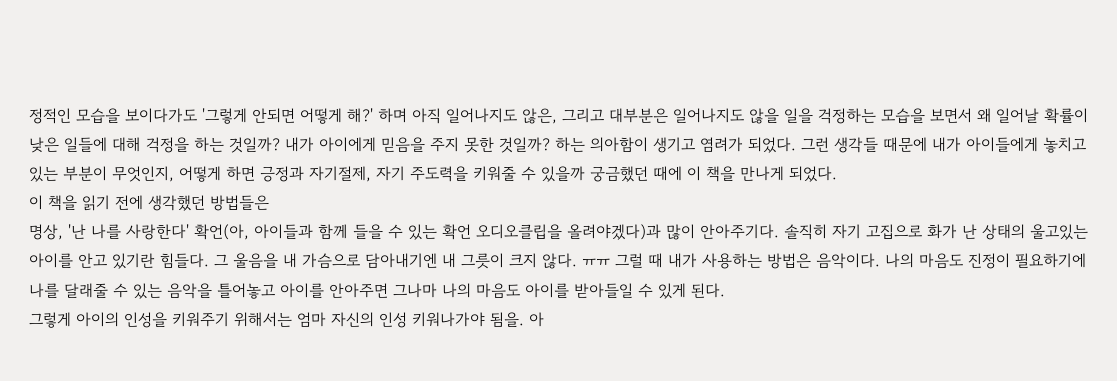정적인 모습을 보이다가도 '그렇게 안되면 어떻게 해?' 하며 아직 일어나지도 않은, 그리고 대부분은 일어나지도 않을 일을 걱정하는 모습을 보면서 왜 일어날 확률이 낮은 일들에 대해 걱정을 하는 것일까? 내가 아이에게 믿음을 주지 못한 것일까? 하는 의아함이 생기고 염려가 되었다. 그런 생각들 때문에 내가 아이들에게 놓치고 있는 부분이 무엇인지, 어떻게 하면 긍정과 자기절제, 자기 주도력을 키워줄 수 있을까 궁금했던 때에 이 책을 만나게 되었다.
이 책을 읽기 전에 생각했던 방법들은
명상, '난 나를 사랑한다' 확언(아, 아이들과 함께 들을 수 있는 확언 오디오클립을 올려야겠다)과 많이 안아주기다. 솔직히 자기 고집으로 화가 난 상태의 울고있는 아이를 안고 있기란 힘들다. 그 울음을 내 가슴으로 담아내기엔 내 그릇이 크지 않다. ㅠㅠ 그럴 때 내가 사용하는 방법은 음악이다. 나의 마음도 진정이 필요하기에 나를 달래줄 수 있는 음악을 틀어놓고 아이를 안아주면 그나마 나의 마음도 아이를 받아들일 수 있게 된다.
그렇게 아이의 인성을 키워주기 위해서는 엄마 자신의 인성 키워나가야 됨을. 아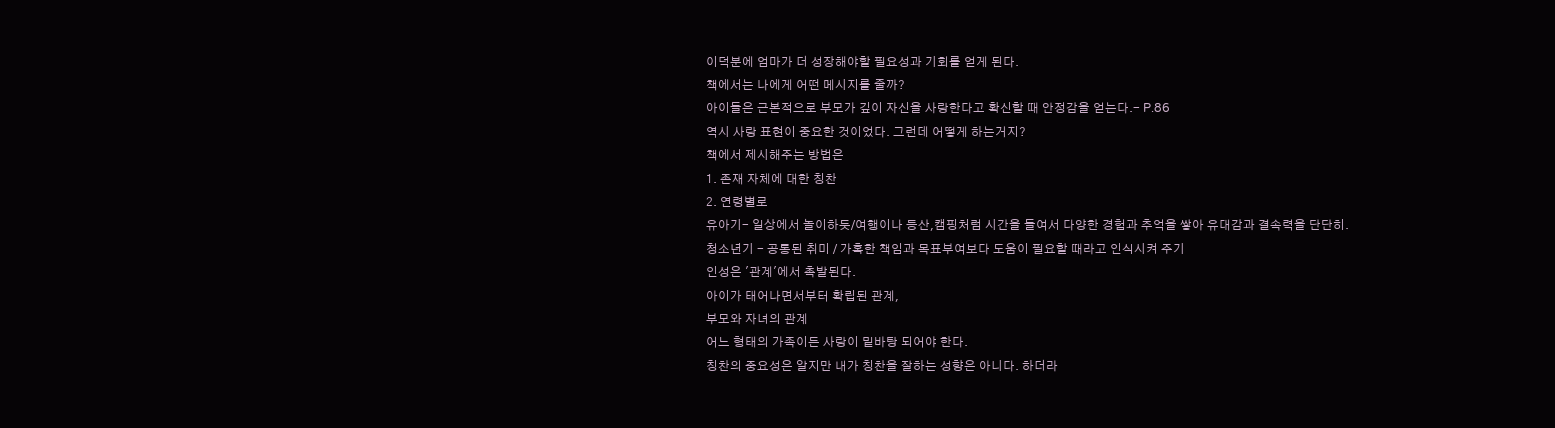이덕분에 엄마가 더 성장해야할 필요성과 기회를 얻게 된다.
책에서는 나에게 어떤 메시지를 줄까?
아이들은 근본적으로 부모가 깊이 자신을 사랑한다고 확신할 때 안정감을 얻는다.- P.86
역시 사랑 표현이 중요한 것이었다. 그런데 어떻게 하는거지?
책에서 제시해주는 방법은
1. 존재 자체에 대한 칭찬
2. 연령별로
유아기- 일상에서 놀이하듯/여행이나 등산,캠핑처럼 시간을 들여서 다양한 경험과 추억을 쌓아 유대감과 결속력을 단단히.
청소년기 - 공통된 취미 / 가혹한 책임과 목표부여보다 도움이 필요할 때라고 인식시켜 주기
인성은 '관계'에서 촉발된다.
아이가 태어나면서부터 확립된 관계,
부모와 자녀의 관계
어느 형태의 가족이든 사랑이 밑바탕 되어야 한다.
칭찬의 중요성은 알지만 내가 칭찬을 잘하는 성향은 아니다. 하더라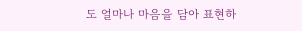도 얼마나 마음을 담아 표현하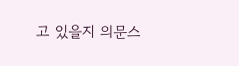고 있을지 의문스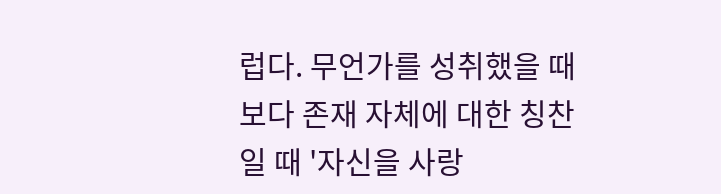럽다. 무언가를 성취했을 때보다 존재 자체에 대한 칭찬일 때 '자신을 사랑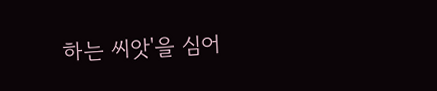하는 씨앗'을 심어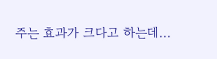주는 효과가 크다고 하는데...